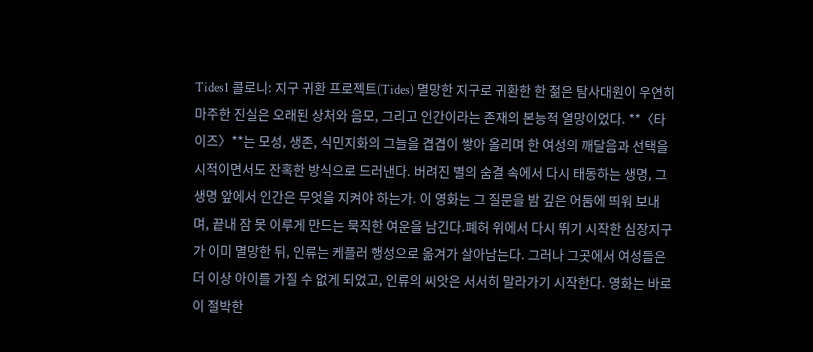Tides1 콜로니: 지구 귀환 프로젝트(Tides) 멸망한 지구로 귀환한 한 젊은 탐사대원이 우연히 마주한 진실은 오래된 상처와 음모, 그리고 인간이라는 존재의 본능적 열망이었다. **〈타이즈〉**는 모성, 생존, 식민지화의 그늘을 겹겹이 쌓아 올리며 한 여성의 깨달음과 선택을 시적이면서도 잔혹한 방식으로 드러낸다. 버려진 별의 숨결 속에서 다시 태동하는 생명, 그 생명 앞에서 인간은 무엇을 지켜야 하는가. 이 영화는 그 질문을 밤 깊은 어둠에 띄워 보내며, 끝내 잠 못 이루게 만드는 묵직한 여운을 남긴다.폐허 위에서 다시 뛰기 시작한 심장지구가 이미 멸망한 뒤, 인류는 케플러 행성으로 옮겨가 살아남는다. 그러나 그곳에서 여성들은 더 이상 아이를 가질 수 없게 되었고, 인류의 씨앗은 서서히 말라가기 시작한다. 영화는 바로 이 절박한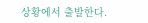상황에서 출발한다.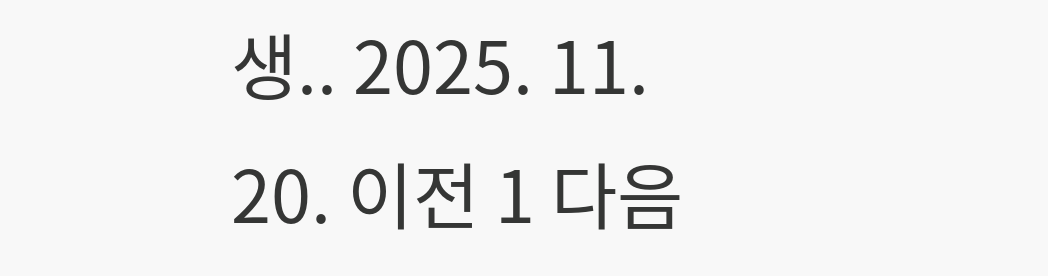생.. 2025. 11. 20. 이전 1 다음